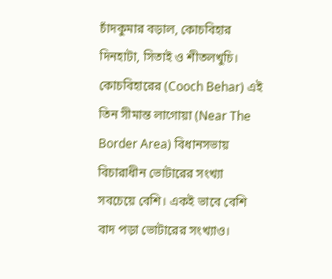চাঁদকুমার বড়াল, কোচবিহার
দিনহাটা, সিতাই ও শীতলখুচি। কোচবিহারের (Cooch Behar) এই তিন সীমান্ত লাগোয়া (Near The Border Area) বিধানসভায় বিচারাধীন ভোটারের সংখ্যা সবচেয়ে বেশি। একই ভাবে বেশি বাদ পড়া ভোটারের সংখ্যাও।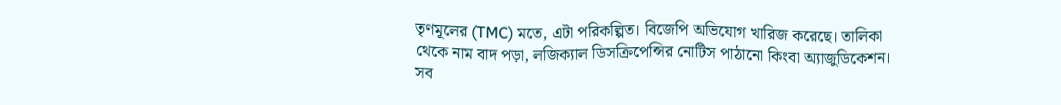তৃণমূলের (TMC) মতে, এটা পরিকল্পিত। বিজেপি অভিযোগ খারিজ করেছে। তালিকা থেকে নাম বাদ পড়া, লজিক্যাল ডিসক্রিপেন্সির নোটিস পাঠানো কিংবা অ্যাজুডিকেশন। সব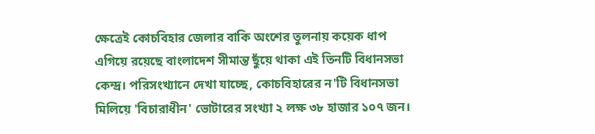ক্ষেত্রেই কোচবিহার জেলার বাকি অংশের তুলনায় কয়েক ধাপ এগিয়ে রয়েছে বাংলাদেশ সীমান্ত ছুঁয়ে থাকা এই তিনটি বিধানসভা কেন্দ্র। পরিসংখ্যানে দেখা যাচ্ছে, কোচবিহারের ন'টি বিধানসভা মিলিয়ে 'বিচারাধীন' ভোটারের সংখ্যা ২ লক্ষ ৩৮ হাজার ১০৭ জন।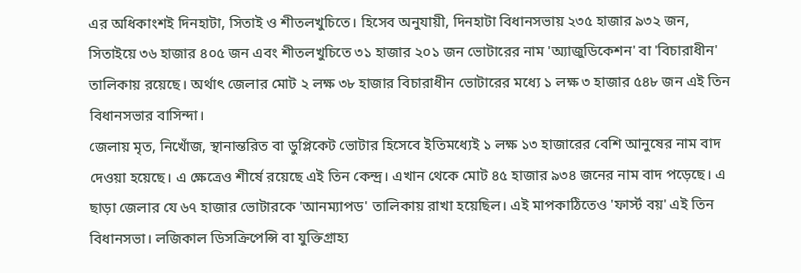এর অধিকাংশই দিনহাটা, সিতাই ও শীতলখুচিতে। হিসেব অনুযায়ী, দিনহাটা বিধানসভায় ২৩৫ হাজার ৯৩২ জন, সিতাইয়ে ৩৬ হাজার ৪০৫ জন এবং শীতলখুচিতে ৩১ হাজার ২০১ জন ভোটারের নাম 'অ্যাজুডিকেশন' বা 'বিচারাধীন' তালিকায় রয়েছে। অর্থাৎ জেলার মোট ২ লক্ষ ৩৮ হাজার বিচারাধীন ভোটারের মধ্যে ১ লক্ষ ৩ হাজার ৫৪৮ জন এই তিন বিধানসভার বাসিন্দা।
জেলায় মৃত, নিখোঁজ, স্থানান্তরিত বা ডুপ্লিকেট ভোটার হিসেবে ইতিমধ্যেই ১ লক্ষ ১৩ হাজারের বেশি আনুষের নাম বাদ দেওয়া হয়েছে। এ ক্ষেত্রেও শীর্ষে রয়েছে এই তিন কেন্দ্র। এখান থেকে মোট ৪৫ হাজার ৯৩৪ জনের নাম বাদ পড়েছে। এ ছাড়া জেলার যে ৬৭ হাজার ভোটারকে 'আনম্যাপড' তালিকায় রাখা হয়েছিল। এই মাপকাঠিতেও 'ফার্স্ট বয়' এই তিন বিধানসভা। লজিকাল ডিসক্রিপেন্সি বা যুক্তিগ্রাহ্য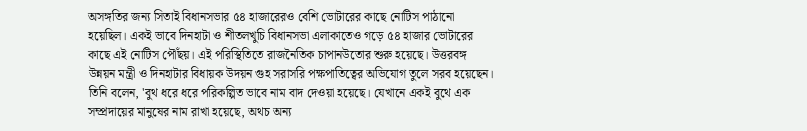অসঙ্গতির জন্য সিতাই বিধানসভার ৫৪ হাজারেরও বেশি ভোটারের কাছে নোটিস পাঠানো হয়েছিল। একই ভাবে দিনহাটা ও শীতলখুচি বিধানসভা এলাকাতেও গড়ে ৫৪ হাজার ভোটারের কাছে এই নোটিস পৌঁছয়। এই পরিস্থিতিতে রাজনৈতিক চাপানউতোর শুরু হয়েছে। উত্তরবঙ্গ উন্নয়ন মন্ত্রী ও দিনহাটার বিধায়ক উদয়ন গুহ সরাসরি পক্ষপাতিত্বের অভিযোগ তুলে সরব হয়েছেন।
তিনি বলেন, 'বুথ ধরে ধরে পরিকল্পিত ভাবে নাম বাদ দেওয়া হয়েছে। যেখানে একই বুথে এক সম্প্রদায়ের মানুষের নাম রাখা হয়েছে, অথচ অন্য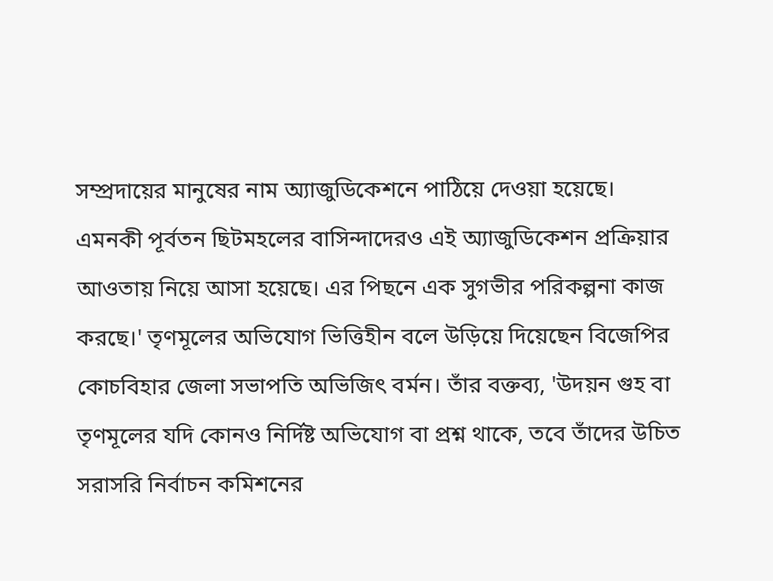সম্প্রদায়ের মানুষের নাম অ্যাজুডিকেশনে পাঠিয়ে দেওয়া হয়েছে। এমনকী পূর্বতন ছিটমহলের বাসিন্দাদেরও এই অ্যাজুডিকেশন প্রক্রিয়ার আওতায় নিয়ে আসা হয়েছে। এর পিছনে এক সুগভীর পরিকল্পনা কাজ করছে।' তৃণমূলের অভিযোগ ভিত্তিহীন বলে উড়িয়ে দিয়েছেন বিজেপির কোচবিহার জেলা সভাপতি অভিজিৎ বর্মন। তাঁর বক্তব্য, 'উদয়ন গুহ বা তৃণমূলের যদি কোনও নির্দিষ্ট অভিযোগ বা প্রশ্ন থাকে, তবে তাঁদের উচিত সরাসরি নির্বাচন কমিশনের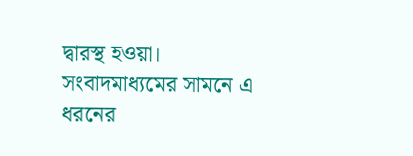দ্বারস্থ হওয়া। সংবাদমাধ্যমের সামনে এ ধরনের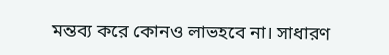মন্তব্য করে কোনও লাভহবে না। সাধারণ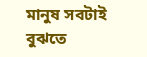মানুষ সবটাই বুঝতে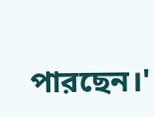পারছেন।'